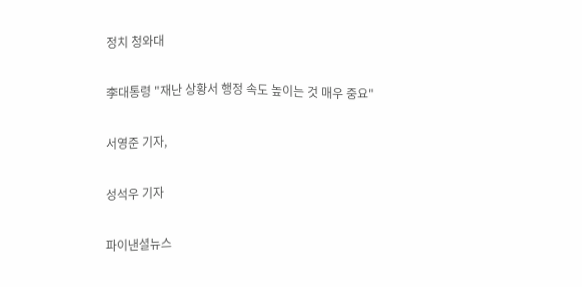정치 청와대

李대통령 "재난 상황서 행정 속도 높이는 것 매우 중요"

서영준 기자,

성석우 기자

파이낸셜뉴스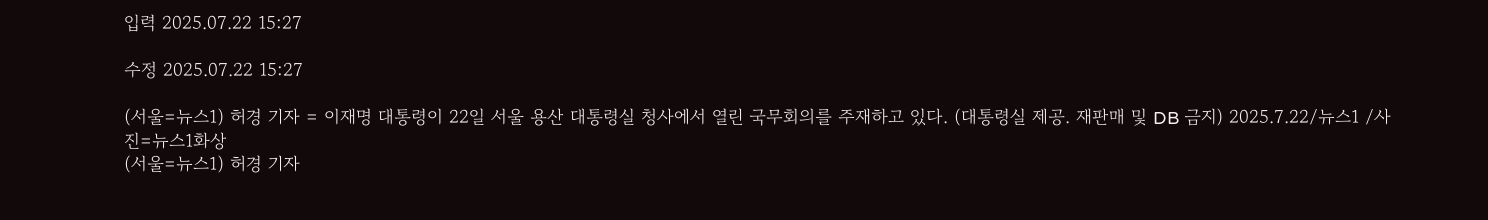입력 2025.07.22 15:27

수정 2025.07.22 15:27

(서울=뉴스1) 허경 기자 = 이재명 대통령이 22일 서울 용산 대통령실 청사에서 열린 국무회의를 주재하고 있다. (대통령실 제공. 재판매 및 DB 금지) 2025.7.22/뉴스1 /사진=뉴스1화상
(서울=뉴스1) 허경 기자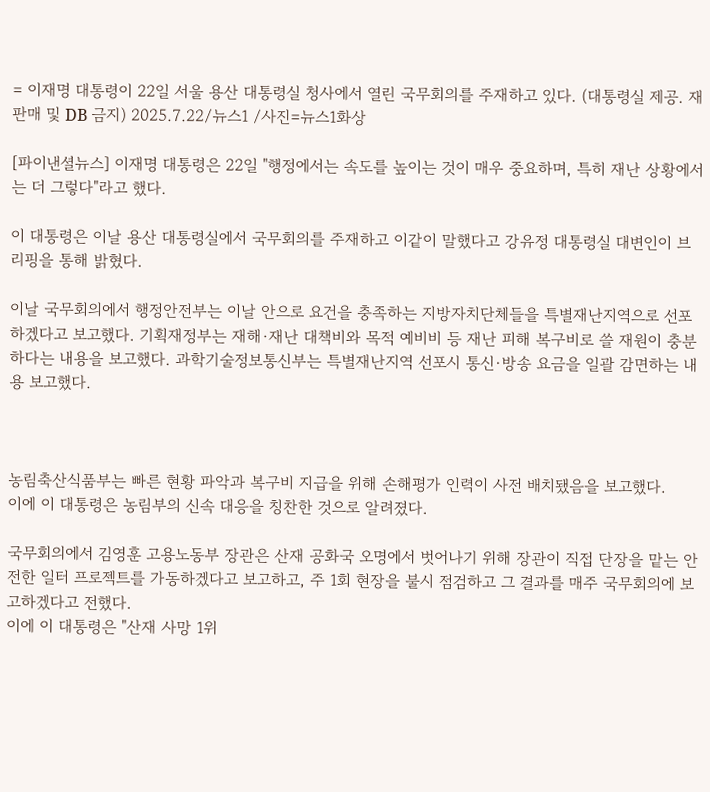= 이재명 대통령이 22일 서울 용산 대통령실 청사에서 열린 국무회의를 주재하고 있다. (대통령실 제공. 재판매 및 DB 금지) 2025.7.22/뉴스1 /사진=뉴스1화상

[파이낸셜뉴스] 이재명 대통령은 22일 "행정에서는 속도를 높이는 것이 매우 중요하며, 특히 재난 상황에서는 더 그렇다"라고 했다.

이 대통령은 이날 용산 대통령실에서 국무회의를 주재하고 이같이 말했다고 강유정 대통령실 대변인이 브리핑을 통해 밝혔다.

이날 국무회의에서 행정안전부는 이날 안으로 요건을 충족하는 지방자치단체들을 특별재난지역으로 선포하겠다고 보고했다. 기획재정부는 재해·재난 대책비와 목적 예비비 등 재난 피해 복구비로 쓸 재원이 충분하다는 내용을 보고했다. 과학기술정보통신부는 특별재난지역 선포시 통신·방송 요금을 일괄 감면하는 내용 보고했다.



농림축산식품부는 빠른 현황 파악과 복구비 지급을 위해 손해평가 인력이 사전 배치됐음을 보고했다.
이에 이 대통령은 농림부의 신속 대응을 칭찬한 것으로 알려졌다.

국무회의에서 김영훈 고용노동부 장관은 산재 공화국 오명에서 벗어나기 위해 장관이 직접 단장을 맡는 안전한 일터 프로젝트를 가동하겠다고 보고하고, 주 1회 현장을 불시 점검하고 그 결과를 매주 국무회의에 보고하겠다고 전했다.
이에 이 대통령은 "산재 사망 1위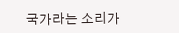국가라는 소리가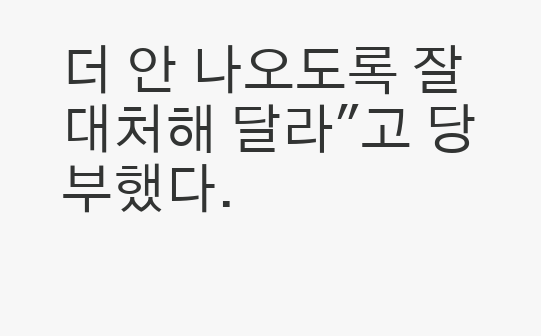더 안 나오도록 잘 대처해 달라"고 당부했다.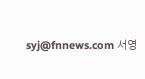syj@fnnews.com 서영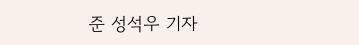준 성석우 기자